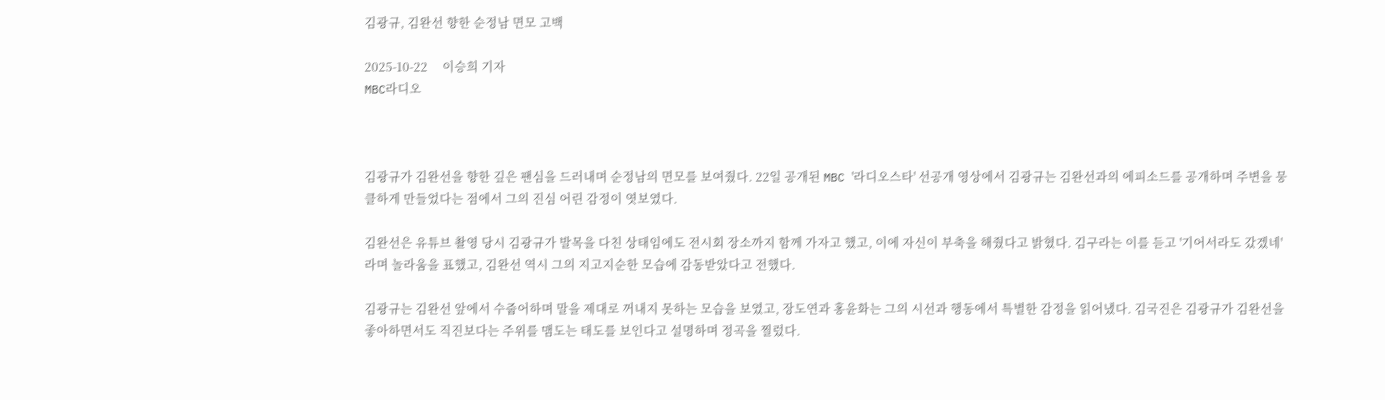김광규, 김완선 향한 순정남 면모 고백

2025-10-22     이승희 기자
MBC라디오



김광규가 김완선을 향한 깊은 팬심을 드러내며 순정남의 면모를 보여줬다. 22일 공개된 MBC '라디오스타' 선공개 영상에서 김광규는 김완선과의 에피소드를 공개하며 주변을 뭉클하게 만들었다는 점에서 그의 진심 어린 감정이 엿보였다.

김완선은 유튜브 촬영 당시 김광규가 발목을 다친 상태임에도 전시회 장소까지 함께 가자고 했고, 이에 자신이 부축을 해줬다고 밝혔다. 김구라는 이를 듣고 '기어서라도 갔겠네'라며 놀라움을 표했고, 김완선 역시 그의 지고지순한 모습에 감동받았다고 전했다.

김광규는 김완선 앞에서 수줍어하며 말을 제대로 꺼내지 못하는 모습을 보였고, 장도연과 홍윤화는 그의 시선과 행동에서 특별한 감정을 읽어냈다. 김국진은 김광규가 김완선을 좋아하면서도 직진보다는 주위를 맴도는 태도를 보인다고 설명하며 정곡을 찔렀다.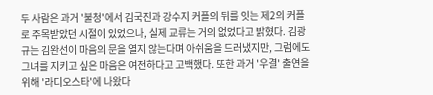두 사람은 과거 '불청'에서 김국진과 강수지 커플의 뒤를 잇는 제2의 커플로 주목받았던 시절이 있었으나, 실제 교류는 거의 없었다고 밝혔다. 김광규는 김완선이 마음의 문을 열지 않는다며 아쉬움을 드러냈지만, 그럼에도 그녀를 지키고 싶은 마음은 여전하다고 고백했다. 또한 과거 '우결' 출연을 위해 '라디오스타'에 나왔다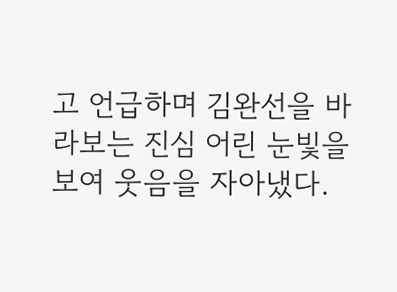고 언급하며 김완선을 바라보는 진심 어린 눈빛을 보여 웃음을 자아냈다.